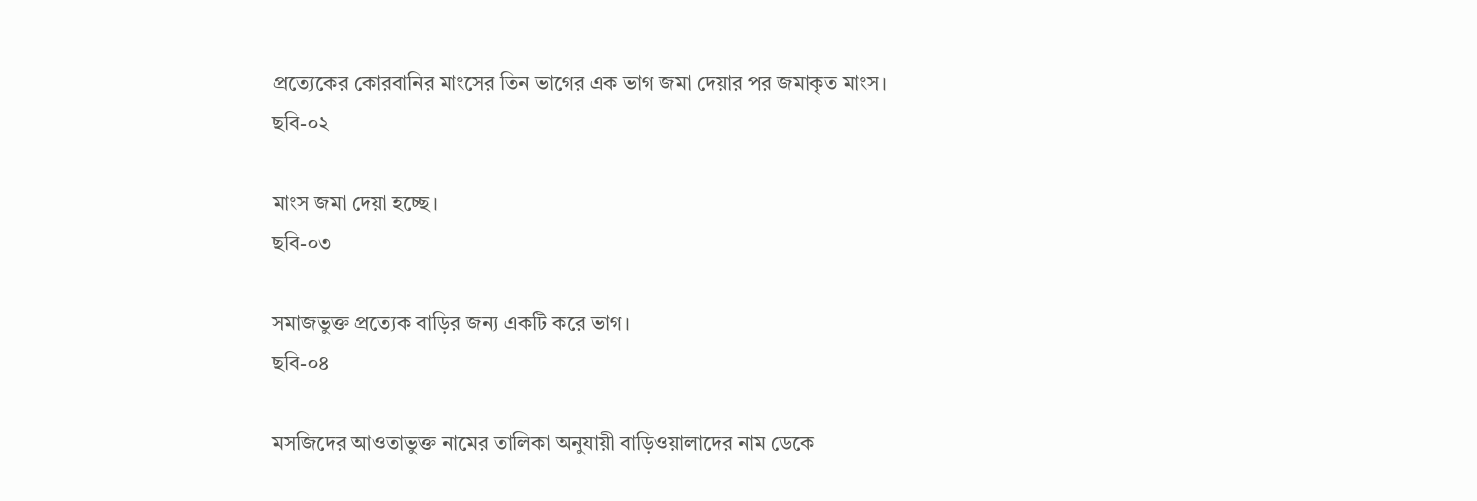প্রত্যেকের কোরবানির মাংসের তিন ভাগের এক ভাগ জমা দেয়ার পর জমাকৃত মাংস।
ছবি-০২

মাংস জমা দেয়া হচ্ছে।
ছবি-০৩

সমাজভুক্ত প্রত্যেক বাড়ির জন্য একটি করে ভাগ।
ছবি-০৪

মসজিদের আওতাভুক্ত নামের তালিকা অনুযায়ী বাড়িওয়ালাদের নাম ডেকে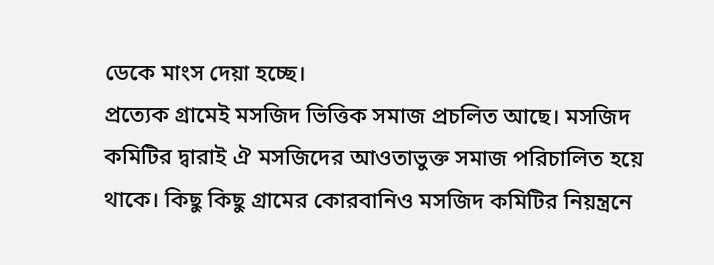ডেকে মাংস দেয়া হচ্ছে।
প্রত্যেক গ্রামেই মসজিদ ভিত্তিক সমাজ প্রচলিত আছে। মসজিদ কমিটির দ্বারাই ঐ মসজিদের আওতাভুক্ত সমাজ পরিচালিত হয়ে থাকে। কিছু কিছু গ্রামের কোরবানিও মসজিদ কমিটির নিয়ন্ত্রনে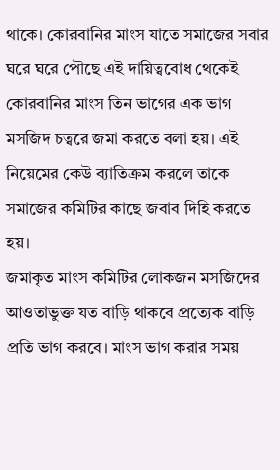থাকে। কোরবানির মাংস যাতে সমাজের সবার ঘরে ঘরে পৌছে এই দায়িত্ববোধ থেকেই কোরবানির মাংস তিন ভাগের এক ভাগ মসজিদ চত্বরে জমা করতে বলা হয়। এই নিয়েমের কেউ ব্যাতিক্রম করলে তাকে সমাজের কমিটির কাছে জবাব দিহি করতে হয়।
জমাকৃত মাংস কমিটির লোকজন মসজিদের আওতাভুক্ত যত বাড়ি থাকবে প্রত্যেক বাড়ি প্রতি ভাগ করবে। মাংস ভাগ করার সময়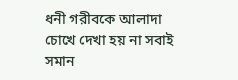ধনী গরীবকে আলাদা চোখে দেখা হয় না সবাই সমান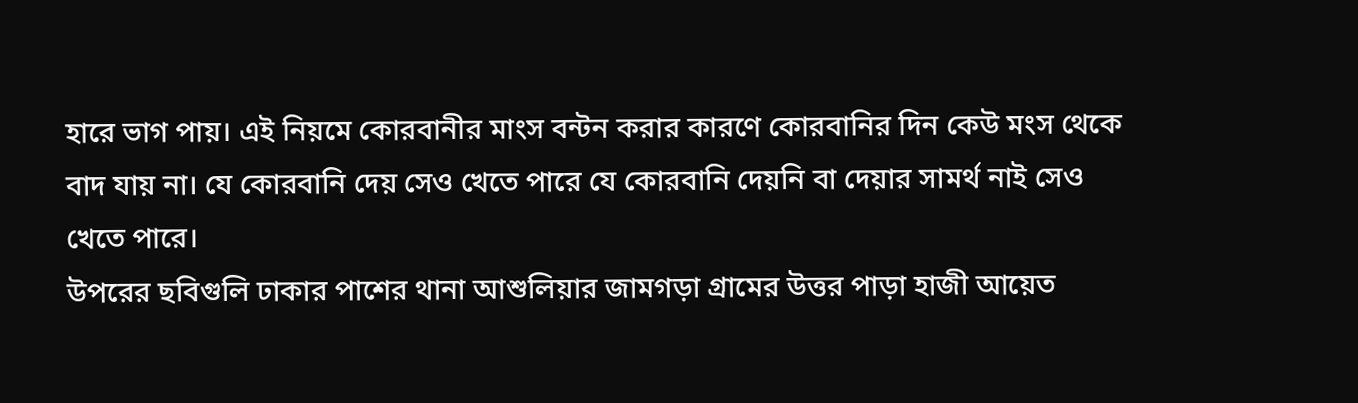হারে ভাগ পায়। এই নিয়মে কোরবানীর মাংস বন্টন করার কারণে কোরবানির দিন কেউ মংস থেকে বাদ যায় না। যে কোরবানি দেয় সেও খেতে পারে যে কোরবানি দেয়নি বা দেয়ার সামর্থ নাই সেও খেতে পারে।
উপরের ছবিগুলি ঢাকার পাশের থানা আশুলিয়ার জামগড়া গ্রামের উত্তর পাড়া হাজী আয়েত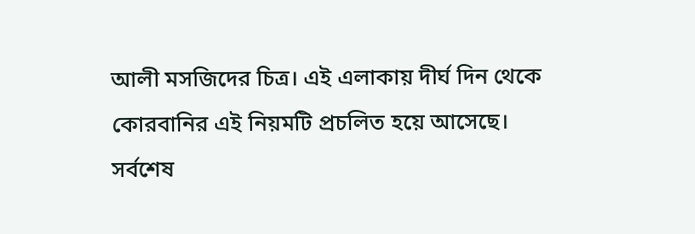আলী মসজিদের চিত্র। এই এলাকায় দীর্ঘ দিন থেকে কোরবানির এই নিয়মটি প্রচলিত হয়ে আসেছে।
সর্বশেষ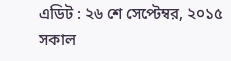এডিট : ২৬ শে সেপ্টেম্বর, ২০১৫ সকাল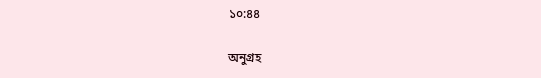১০:৪৪

অনুগ্রহ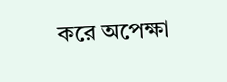করে অপেক্ষা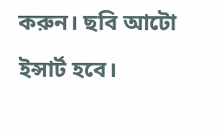করুন। ছবি আটো ইন্সার্ট হবে।